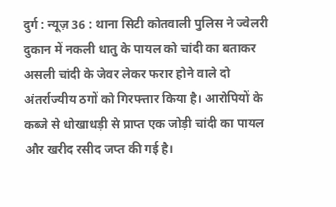दुर्ग : न्यूज़ 36 : थाना सिटी कोतवाली पुलिस ने ज्वेलरी दुकान में नकली धातु के पायल को चांदी का बताकर असली चांदी के जेवर लेकर फरार होने वाले दो अंतर्राज्यीय ठगों को गिरफ्त्तार किया है। आरोपियों के कब्जे से धोखाधड़ी से प्राप्त एक जोड़ी चांदी का पायल और खरीद रसीद जप्त की गई है।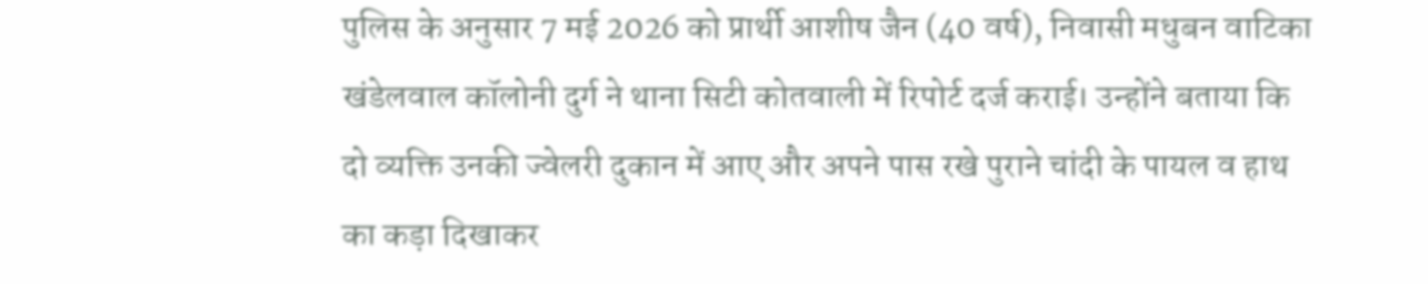पुलिस के अनुसार 7 मई 2026 को प्रार्थी आशीष जैन (40 वर्ष), निवासी मधुबन वाटिका खंडेलवाल कॉलोनी दुर्ग ने थाना सिटी कोतवाली में रिपोर्ट दर्ज कराई। उन्होंने बताया कि दो व्यक्ति उनकी ज्वेलरी दुकान में आए और अपने पास रखे पुराने चांदी के पायल व हाथ का कड़ा दिखाकर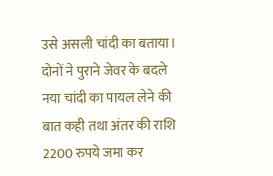उसे असली चांदी का बताया। दोनों ने पुराने जेवर के बदले नया चांदी का पायल लेने की बात कही तथा अंतर की राशि 2200 रुपये जमा कर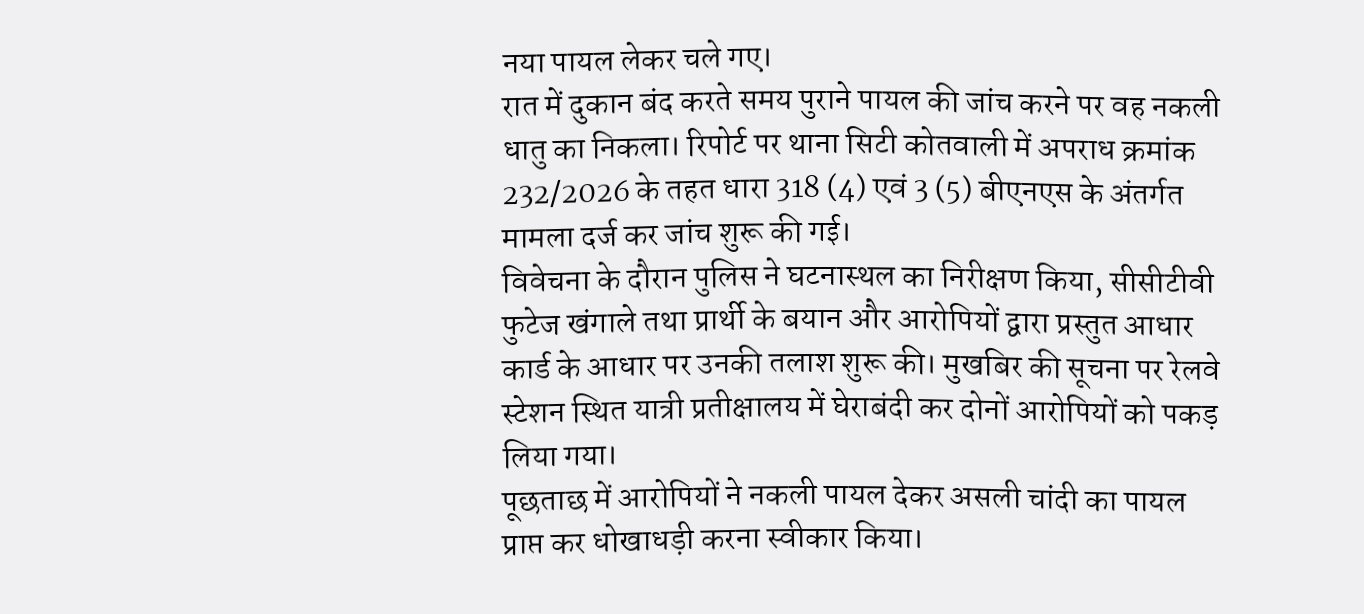नया पायल लेकर चले गए।
रात में दुकान बंद करते समय पुराने पायल की जांच करने पर वह नकली धातु का निकला। रिपोर्ट पर थाना सिटी कोतवाली में अपराध क्रमांक 232/2026 के तहत धारा 318 (4) एवं 3 (5) बीएनएस के अंतर्गत मामला दर्ज कर जांच शुरू की गई।
विवेचना के दौरान पुलिस ने घटनास्थल का निरीक्षण किया, सीसीटीवी फुटेज खंगाले तथा प्रार्थी के बयान और आरोपियों द्वारा प्रस्तुत आधार कार्ड के आधार पर उनकी तलाश शुरू की। मुखबिर की सूचना पर रेलवे स्टेशन स्थित यात्री प्रतीक्षालय में घेराबंदी कर दोनों आरोपियों को पकड़ लिया गया।
पूछताछ में आरोपियों ने नकली पायल देकर असली चांदी का पायल प्राप्त कर धोखाधड़ी करना स्वीकार किया।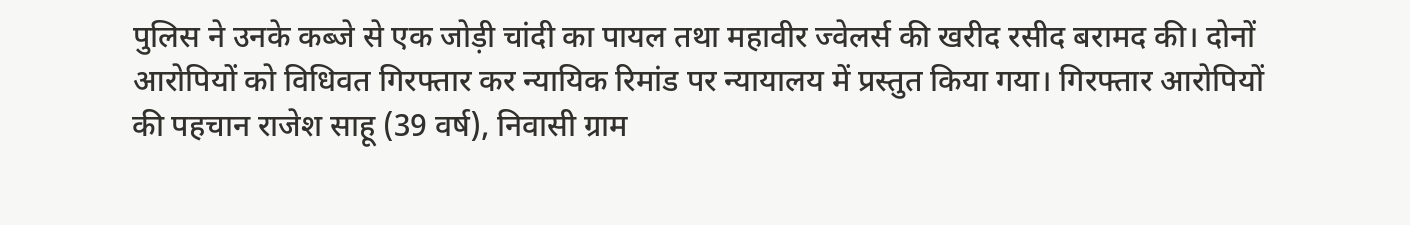पुलिस ने उनके कब्जे से एक जोड़ी चांदी का पायल तथा महावीर ज्वेलर्स की खरीद रसीद बरामद की। दोनों आरोपियों को विधिवत गिरफ्तार कर न्यायिक रिमांड पर न्यायालय में प्रस्तुत किया गया। गिरफ्तार आरोपियों की पहचान राजेश साहू (39 वर्ष), निवासी ग्राम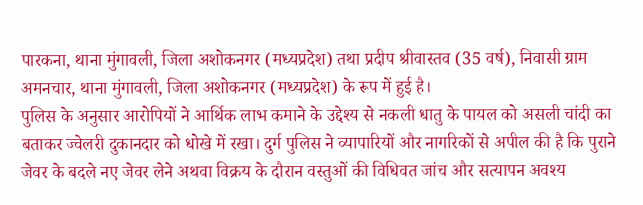पारकना, थाना मुंगावली, जिला अशोकनगर (मध्यप्रदेश) तथा प्रदीप श्रीवास्तव (35 वर्ष), निवासी ग्राम अमनचार, थाना मुंगावली, जिला अशोकनगर (मध्यप्रदेश) के रूप में हुई है।
पुलिस के अनुसार आरोपियों ने आर्थिक लाभ कमाने के उद्देश्य से नकली धातु के पायल को असली चांदी का बताकर ज्वेलरी दुकानदार को धोखे में रखा। दुर्ग पुलिस ने व्यापारियों और नागरिकों से अपील की है कि पुराने जेवर के बदले नए जेवर लेने अथवा विक्रय के दौरान वस्तुओं की विधिवत जांच और सत्यापन अवश्य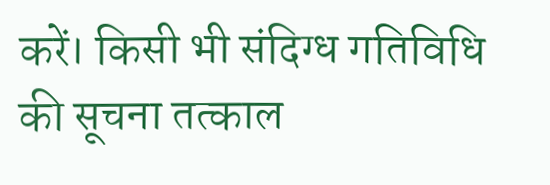करें। किसी भी संदिग्ध गतिविधि की सूचना तत्काल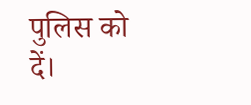पुलिस को दें।